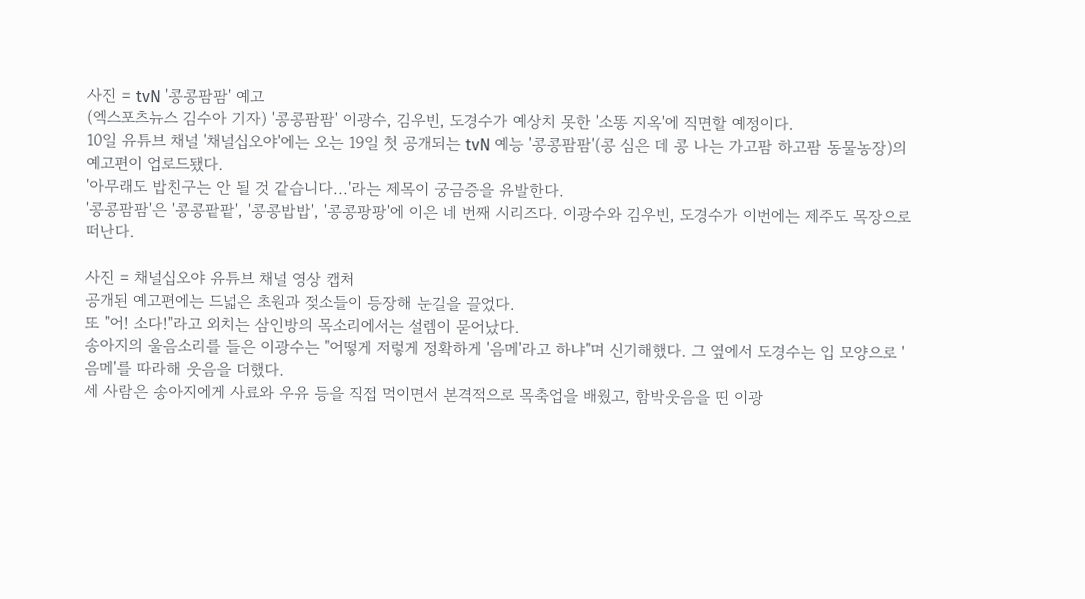사진 = tvN '콩콩팜팜' 예고
(엑스포츠뉴스 김수아 기자) '콩콩팜팜' 이광수, 김우빈, 도경수가 예상치 못한 '소똥 지옥'에 직면할 예정이다.
10일 유튜브 채널 '채널십오야'에는 오는 19일 첫 공개되는 tvN 예능 '콩콩팜팜'(콩 심은 데 콩 나는 가고팜 하고팜 동물농장)의 예고편이 업로드됐다.
'아무래도 밥친구는 안 될 것 같습니다...'라는 제목이 궁금증을 유발한다.
'콩콩팜팜'은 '콩콩팥팥', '콩콩밥밥', '콩콩팡팡'에 이은 네 번째 시리즈다. 이광수와 김우빈, 도경수가 이번에는 제주도 목장으로 떠난다.

사진 = 채널십오야 유튜브 채널 영상 캡처
공개된 예고편에는 드넓은 초원과 젖소들이 등장해 눈길을 끌었다.
또 "어! 소다!"라고 외치는 삼인방의 목소리에서는 설렘이 묻어났다.
송아지의 울음소리를 들은 이광수는 "어떻게 저렇게 정확하게 '음메'라고 하냐"며 신기해했다. 그 옆에서 도경수는 입 모양으로 '음메'를 따라해 웃음을 더했다.
세 사람은 송아지에게 사료와 우유 등을 직접 먹이면서 본격적으로 목축업을 배웠고, 함박웃음을 띤 이광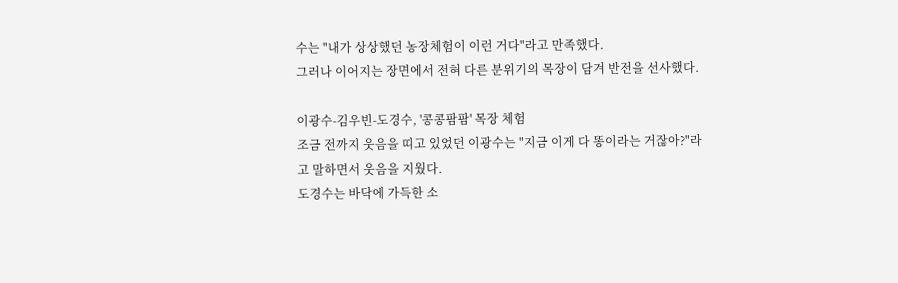수는 "내가 상상했던 농장체험이 이런 거다"라고 만족했다.
그러나 이어지는 장면에서 전혀 다른 분위기의 목장이 담겨 반전을 선사했다.

이광수-김우빈-도경수, '콩콩팜팜' 목장 체험
조금 전까지 웃음을 띠고 있었던 이광수는 "지금 이게 다 똥이라는 거잖아?"라고 말하면서 웃음을 지웠다.
도경수는 바닥에 가득한 소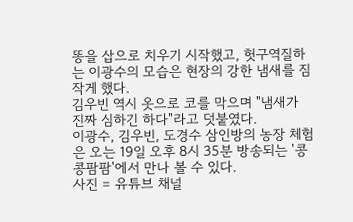똥을 삽으로 치우기 시작했고, 헛구역질하는 이광수의 모습은 현장의 강한 냄새를 짐작게 했다.
김우빈 역시 옷으로 코를 막으며 "냄새가 진짜 심하긴 하다"라고 덧붙였다.
이광수, 김우빈, 도경수 삼인방의 농장 체험은 오는 19일 오후 8시 35분 방송되는 '콩콩팜팜'에서 만나 볼 수 있다.
사진 = 유튜브 채널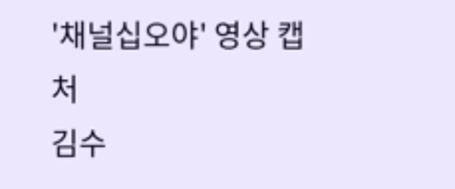'채널십오야' 영상 캡처
김수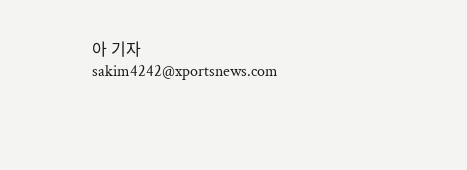아 기자 sakim4242@xportsnews.com